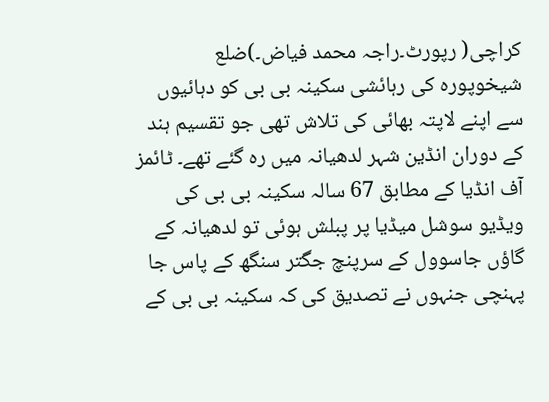کراچی( رپورٹ۔راجہ محمد فیاض۔)ضلع شیخوپورہ کی رہائشی سکینہ بی بی کو دہائیوں سے اپنے لاپتہ بھائی کی تلاش تھی جو تقسیم ہند کے دوران انڈین شہر لدھیانہ میں رہ گئے تھے۔ ٹائمز آف انڈیا کے مطابق 67 سالہ سکینہ بی بی کی ویڈیو سوشل میڈیا پر پبلش ہوئی تو لدھیانہ کے گاؤں جاسوول کے سرپنچ جگتر سنگھ کے پاس جا پہنچی جنہوں نے تصدیق کی کہ سکینہ بی بی کے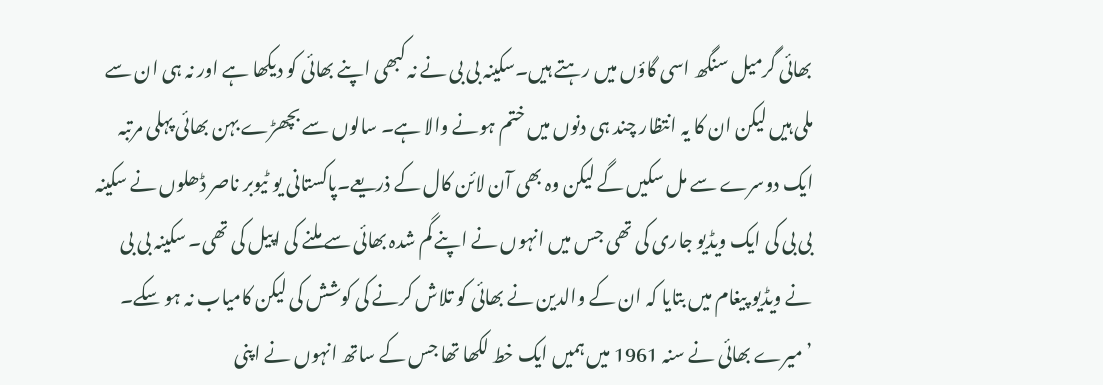بھائی گرمیل سنگھ اسی گاؤں میں رہتے ہیں۔سکینہ بی بی نے نہ کبھی اپنے بھائی کو دیکھا ہے اور نہ ہی ان سے ملی ہیں لیکن ان کا یہ انتظار چند ہی دنوں میں ختم ہونے والا ہے۔ سالوں سے بچھڑے بہن بھائی پہلی مرتبہ ایک دوسرے سے مل سکیں گے لیکن وہ بھی آن لائن کال کے ذریعے۔پاکستانی یو ٹیوبر ناصر ڈھلوں نے سکینہ بی بی کی ایک ویڈیو جاری کی تھی جس میں انہوں نے اپنے گم شدہ بھائی سے ملنے کی اپیل کی تھی۔ سکینہ بی بی نے ویڈیو پیغام میں بتایا کہ ان کے والدین نے بھائی کو تلاش کرنے کی کوشش کی لیکن کامیاب نہ ہو سکے۔ ’میرے بھائی نے سنہ 1961 میں ہمیں ایک خط لکھا تھا جس کے ساتھ انہوں نے اپنی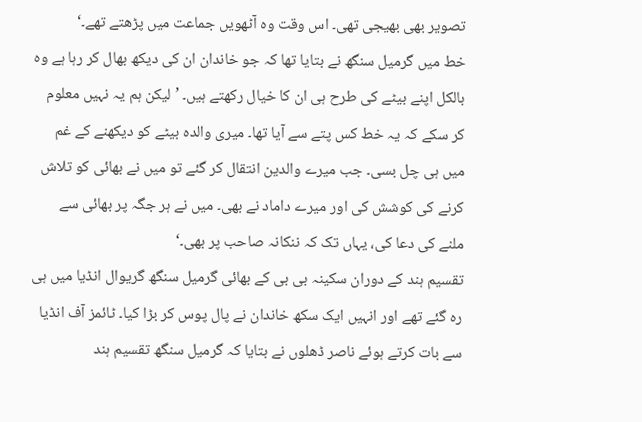تصویر بھی بھیجی تھی۔ اس وقت وہ آٹھویں جماعت میں پڑھتے تھے۔‘
خط میں گرمیل سنگھ نے بتایا تھا کہ جو خاندان ان کی دیکھ بھال کر رہا ہے وہ بالکل اپنے بیٹے کی طرح ہی ان کا خیال رکھتے ہیں۔ ’لیکن ہم یہ نہیں معلوم کر سکے کہ یہ خط کس پتے سے آیا تھا۔ میری والدہ بیٹے کو دیکھنے کے غم میں ہی چل بسی۔ جب میرے والدین انتقال کر گئے تو میں نے بھائی کو تلاش کرنے کی کوشش کی اور میرے داماد نے بھی۔ میں نے ہر جگہ پر بھائی سے ملنے کی دعا کی، یہاں تک کہ ننکانہ صاحب پر بھی۔‘
تقسیم ہند کے دوران سکینہ بی بی کے بھائی گرمیل سنگھ گریوال انڈیا میں ہی رہ گئے تھے اور انہیں ایک سکھ خاندان نے پال پوس کر بڑا کیا۔ ٹائمز آف انڈیا سے بات کرتے ہوئے ناصر ڈھلوں نے بتایا کہ گرمیل سنگھ تقسیم ہند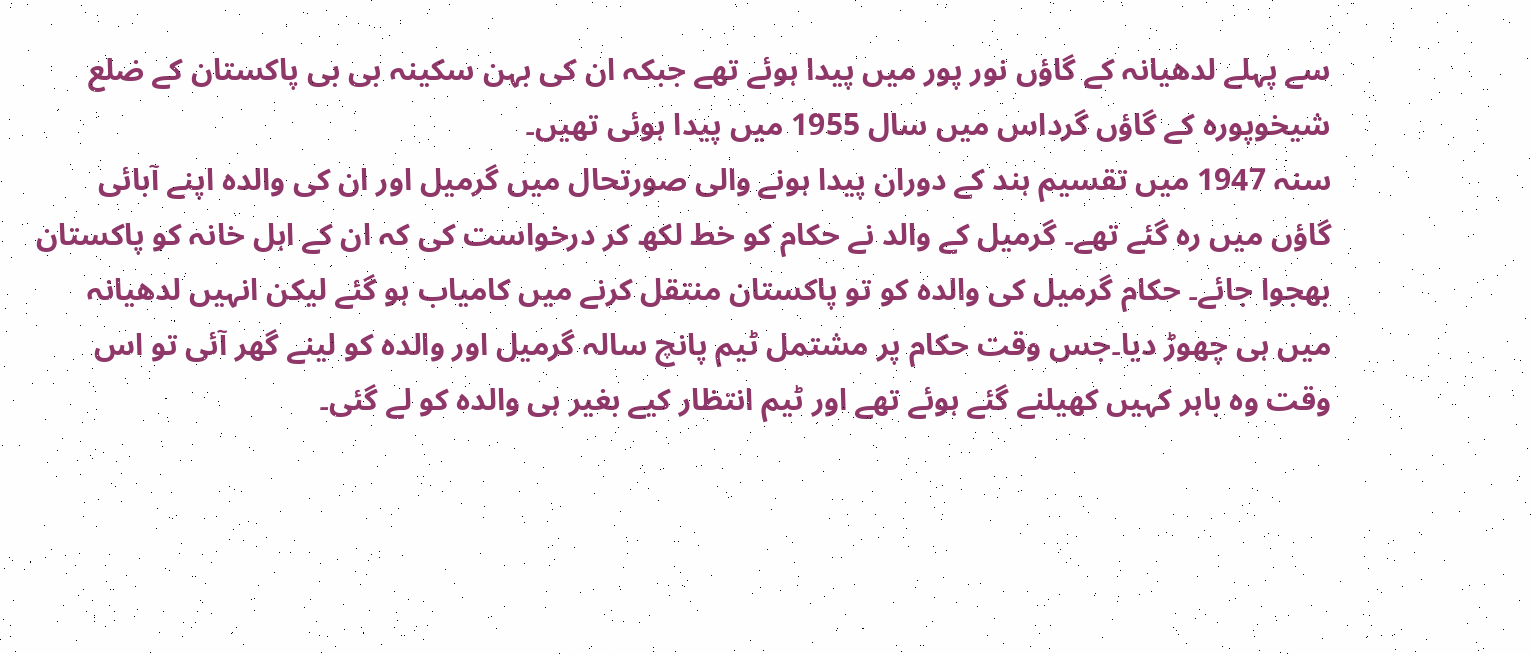سے پہلے لدھیانہ کے گاؤں نور پور میں پیدا ہوئے تھے جبکہ ان کی بہن سکینہ بی بی پاکستان کے ضلع شیخوپورہ کے گاؤں گرداس میں سال 1955 میں پیدا ہوئی تھیں۔
سنہ 1947 میں تقسیم ہند کے دوران پیدا ہونے والی صورتحال میں گرمیل اور ان کی والدہ اپنے آبائی گاؤں میں رہ گئے تھے۔ گرمیل کے والد نے حکام کو خط لکھ کر درخواست کی کہ ان کے اہل خانہ کو پاکستان بھجوا جائے۔ حکام گرمیل کی والدہ کو تو پاکستان منتقل کرنے میں کامیاب ہو گئے لیکن انہیں لدھیانہ میں ہی چھوڑ دیا۔جس وقت حکام پر مشتمل ٹیم پانچ سالہ گرمیل اور والدہ کو لینے گھر آئی تو اس وقت وہ باہر کہیں کھیلنے گئے ہوئے تھے اور ٹیم انتظار کیے بغیر ہی والدہ کو لے گئی۔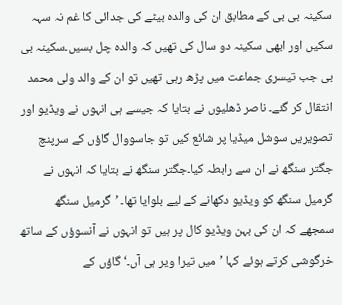سکینہ بی بی کے مطابق ان کی والدہ بیٹے کی جدائی کا غم نہ سہہ سکیں اور ابھی سکینہ دو سال کی تھیں کہ والدہ چل بسیں۔سکینہ بی بی جب تیسری جماعت میں پڑھ رہی تھیں تو ان کے والد ولی محمد انتقال کر گئے۔ ناصر ڈھلیوں نے بتایا کہ جیسے ہی انہوں نے ویڈیو اور تصویریں سوشل میڈیا پر شائع کیں تو جاسووال گاؤں کے سرپنچ جگتر سنگھ نے ان سے رابطہ کیا۔جگتر سنگھ نے بتایا کہ انہوں نے گرمیل سنگھ کو ویڈیو دکھانے کے لیے بلوایا تھا۔ ’گرمیل سنگھ سمجھے کہ ان کی بہن ویڈیو کال پر ہیں تو انہوں نے آنسوؤں کے ساتھ خرگوشی کرتے ہوئے کہا ’میں تیرا ویر ہی آں۔‘ گاؤں کے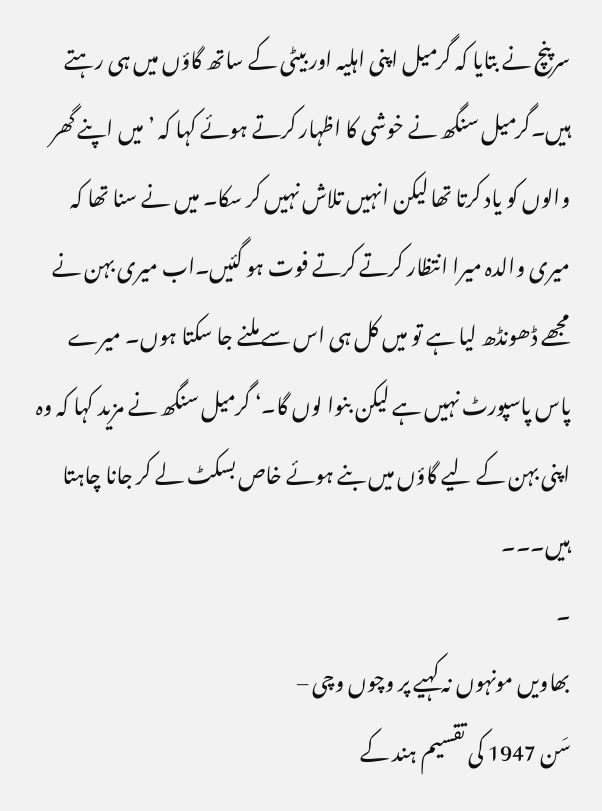سرپنچ نے بتایا کہ گرمیل اپنی اہلیہ اور بیٹی کے ساتھ گاؤں میں ہی رہتے ہیں۔گرمیل سنگھ نے خوشی کا اظہار کرتے ہوئے کہا کہ ’میں اپنے گھر والوں کو یاد کرتا تھا لیکن انہیں تلاش نہیں کر سکا۔ میں نے سنا تھا کہ میری والدہ میرا انتظار کرتے کرتے فوت ہو گئیں۔اب میری بہن نے مجھے ڈھونڈھ لیا ہے تو میں کل ہی اس سے ملنے جا سکتا ہوں۔ میرے پاس پاسپورٹ نہیں ہے لیکن بنوا لوں گا۔‘ گرمیل سنگھ نے مزید کہا کہ وہ اپنی بہن کے لیے گاؤں میں بنے ہوئے خاص بسکٹ لے کر جانا چاہتا ہیں۔۔۔
۔
بھاویں مونہوں نہ کہیے پر وچوں وچی –
سَن 1947 کی تقسیم ہند کے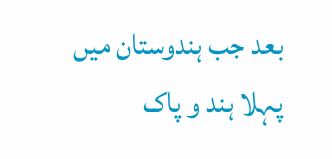بعد جب ہندوستان میں پہلا ہند و پاک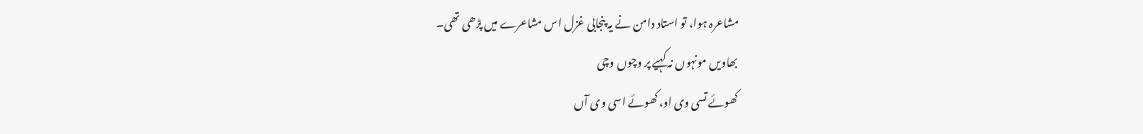مشاعرہ ہوا، تو استاد دامن نے یہ پنجابی غزل اس مشاعرے میں پڑھی تھی۔
بھاویں مونہوں نہ کہیے پر وچوں وچی
کھوئے تسی وی او، کھوئے اسی وی آں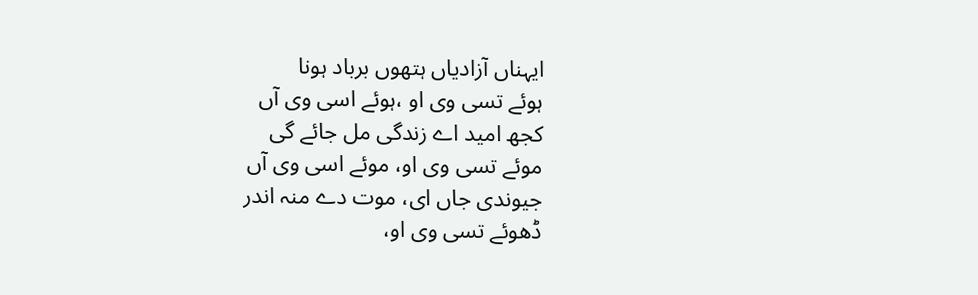ایہناں آزادیاں ہتھوں برباد ہونا
ہوئے تسی وی او ،ہوئے اسی وی آں
کجھ امید اے زندگی مل جائے گی
موئے تسی وی او، موئے اسی وی آں
جیوندی جاں ای، موت دے منہ اندر
ڈھوئے تسی وی او،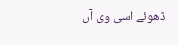ڈھوئے اسی وی آں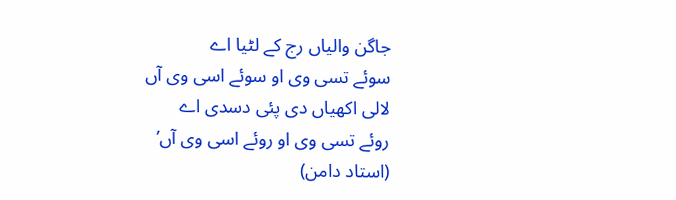جاگن والیاں رج کے لٹیا اے
سوئے تسی وی او سوئے اسی وی آں
لالی اکھیاں دی پئی دسدی اے
روئے تسی وی او روئے اسی وی آں’
(استاد دامن)